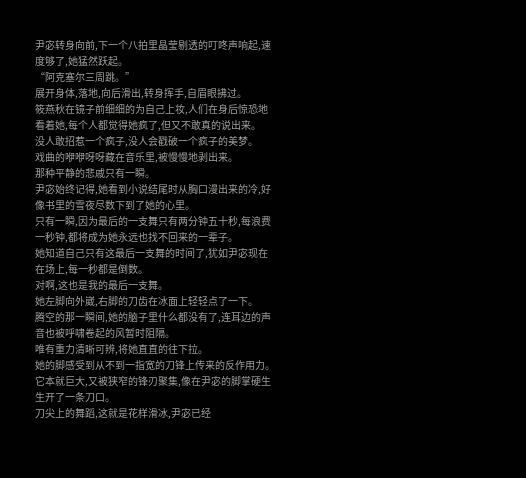尹宓转身向前,下一个八拍里晶莹剔透的叮咚声响起,速度够了,她猛然跃起。
“阿克塞尔三周跳。”
展开身体,落地,向后滑出,转身挥手,自眉眼拂过。
筱燕秋在镜子前细细的为自己上妆,人们在身后惊恐地看着她,每个人都觉得她疯了,但又不敢真的说出来。
没人敢招惹一个疯子,没人会戳破一个疯子的美梦。
戏曲的咿咿呀呀藏在音乐里,被慢慢地剥出来。
那种平静的悲戚只有一瞬。
尹宓始终记得,她看到小说结尾时从胸口漫出来的冷,好像书里的雪夜尽数下到了她的心里。
只有一瞬,因为最后的一支舞只有两分钟五十秒,每浪费一秒钟,都将成为她永远也找不回来的一辈子。
她知道自己只有这最后一支舞的时间了,犹如尹宓现在在场上,每一秒都是倒数。
对啊,这也是我的最后一支舞。
她左脚向外崴,右脚的刀齿在冰面上轻轻点了一下。
腾空的那一瞬间,她的脑子里什么都没有了,连耳边的声音也被呼啸卷起的风暂时阻隔。
唯有重力清晰可辨,将她直直的往下拉。
她的脚感受到从不到一指宽的刀锋上传来的反作用力。它本就巨大,又被狭窄的锋刃聚集,像在尹宓的脚掌硬生生开了一条刀口。
刀尖上的舞蹈,这就是花样滑冰,尹宓已经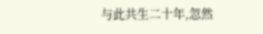与此共生二十年,忽然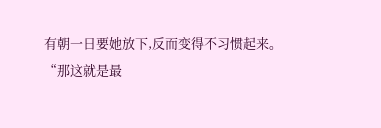有朝一日要她放下,反而变得不习惯起来。
“那这就是最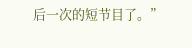后一次的短节目了。”